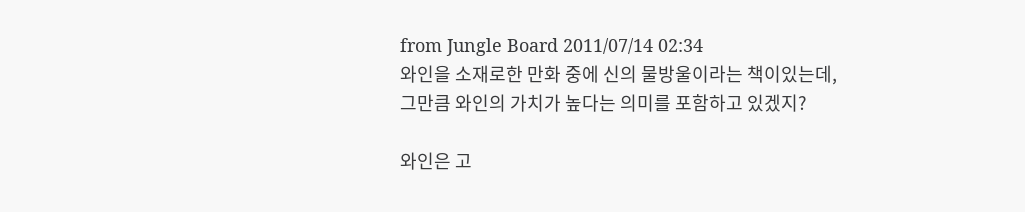from Jungle Board 2011/07/14 02:34
와인을 소재로한 만화 중에 신의 물방울이라는 책이있는데,
그만큼 와인의 가치가 높다는 의미를 포함하고 있겠지?

와인은 고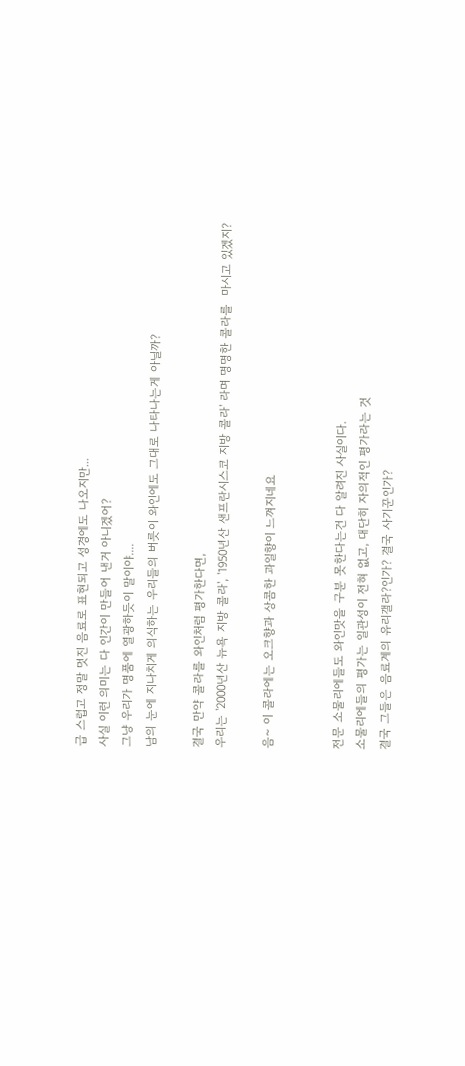급 스럽고 정말 멋진 음료로 표현되고 성경에도 나오지만...
사실 이런 의미는 다 인간이 만들어 낸거 아니겠어?
그냥 우리가 명품에 열광하듯이 말이야....
남의 눈에 지나치게 의식하는 우리들의 버릇이 와인에도 그대로 나타나는게 아닐까?

결국 만약 콜라를 와인처럼 평가한다면,
우리는 '2000년산 뉴욕 지방 콜라', '1950년산 샌프란시스코 지방 콜라' 라며 명명한 콜라를  마시고 있겠지?

음~ 이 콜라에는 오크향과 상콤한 과일향이 느껴지네요


전문 소물리에들도 와인맛을 구분 못한다는건 다 알려진 사실이다.
소물리에들의 평가는 일관성이 전혀 없고, 대단히 자의적인 평가라는 것
결국 그들은 음료계의 유리갤라?인가? 결국 사기꾼인가?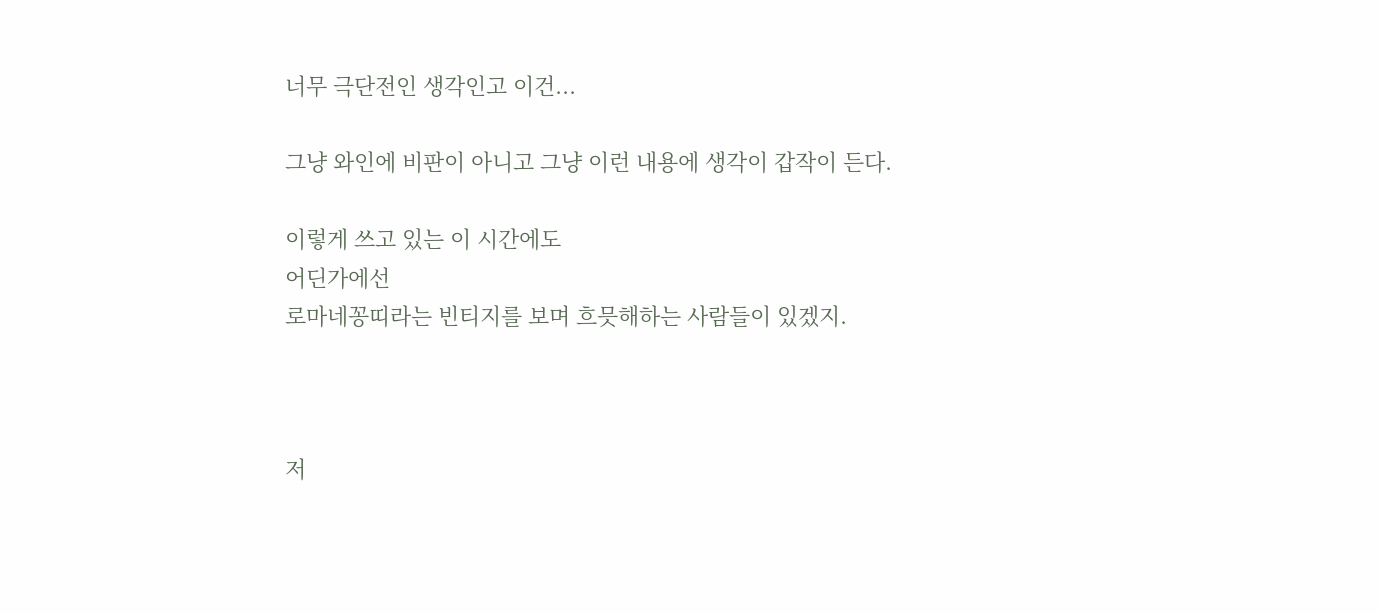너무 극단전인 생각인고 이건...

그냥 와인에 비판이 아니고 그냥 이런 내용에 생각이 갑작이 든다.

이렇게 쓰고 있는 이 시간에도
어딘가에선
로마네꽁띠라는 빈티지를 보며 흐믓해하는 사람들이 있겠지.



저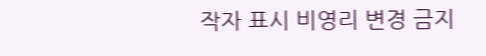작자 표시 비영리 변경 금지